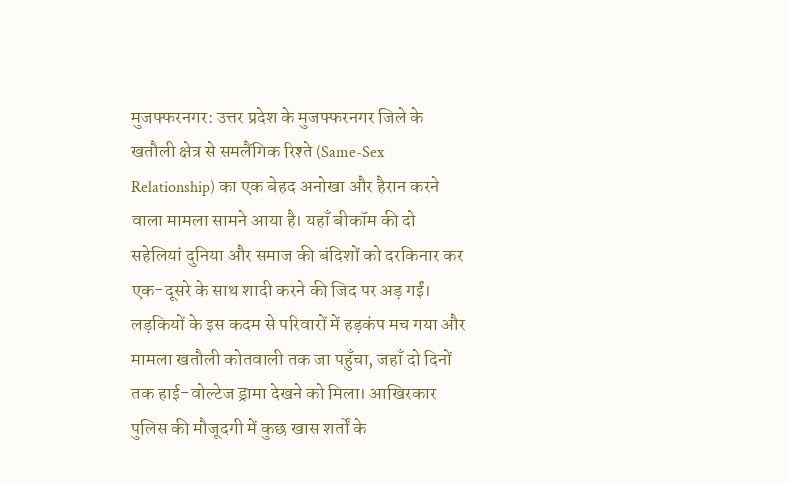मुजफ्फरनगर: उत्तर प्रदेश के मुजफ्फरनगर जिले के खतौली क्षेत्र से समलैंगिक रिश्ते (Same-Sex Relationship) का एक बेहद अनोखा और हैरान करने वाला मामला सामने आया है। यहाँ बीकॉम की दो सहेलियां दुनिया और समाज की बंदिशों को दरकिनार कर एक-दूसरे के साथ शादी करने की जिद पर अड़ गईं। लड़कियों के इस कदम से परिवारों में हड़कंप मच गया और मामला खतौली कोतवाली तक जा पहुँचा, जहाँ दो दिनों तक हाई-वोल्टेज ड्रामा देखने को मिला। आखिरकार पुलिस की मौजूदगी में कुछ खास शर्तों के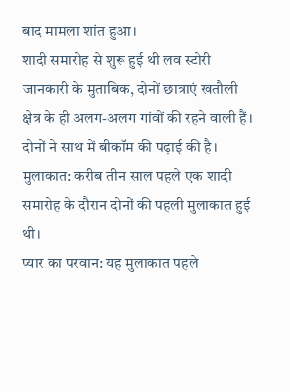बाद मामला शांत हुआ।
शादी समारोह से शुरू हुई थी लव स्टोरी
जानकारी के मुताबिक, दोनों छात्राएं खतौली क्षेत्र के ही अलग-अलग गांवों की रहने वाली हैं। दोनों ने साथ में बीकॉम की पढ़ाई की है।
मुलाकात: करीब तीन साल पहले एक शादी समारोह के दौरान दोनों की पहली मुलाकात हुई थी।
प्यार का परवान: यह मुलाकात पहले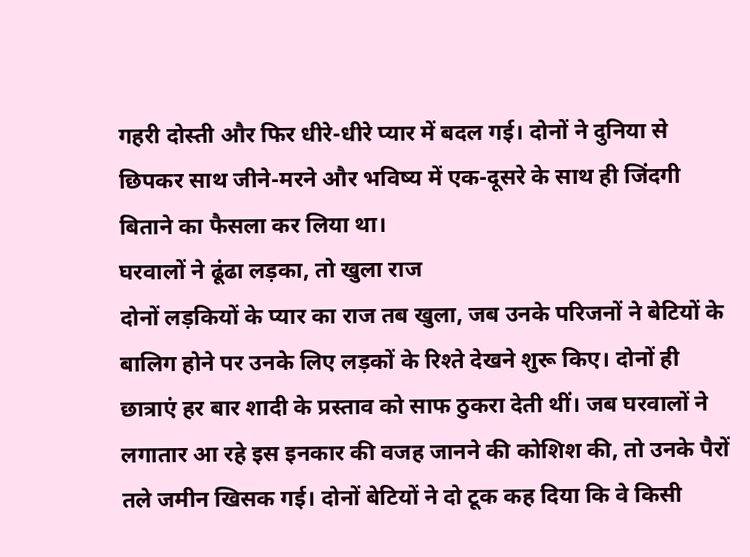गहरी दोस्ती और फिर धीरे-धीरे प्यार में बदल गई। दोनों ने दुनिया से छिपकर साथ जीने-मरने और भविष्य में एक-दूसरे के साथ ही जिंदगी बिताने का फैसला कर लिया था।
घरवालों ने ढूंढा लड़का, तो खुला राज
दोनों लड़कियों के प्यार का राज तब खुला, जब उनके परिजनों ने बेटियों के बालिग होने पर उनके लिए लड़कों के रिश्ते देखने शुरू किए। दोनों ही छात्राएं हर बार शादी के प्रस्ताव को साफ ठुकरा देती थीं। जब घरवालों ने लगातार आ रहे इस इनकार की वजह जानने की कोशिश की, तो उनके पैरों तले जमीन खिसक गई। दोनों बेटियों ने दो टूक कह दिया कि वे किसी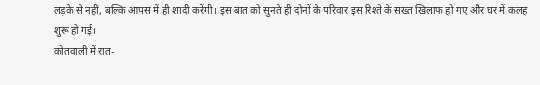लड़के से नहीं, बल्कि आपस में ही शादी करेंगी। इस बात को सुनते ही दोनों के परिवार इस रिश्ते के सख्त खिलाफ हो गए और घर में कलह शुरू हो गई।
कोतवाली में रात-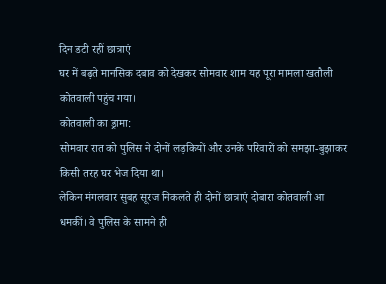दिन डटी रहीं छात्राएं
घर में बढ़ते मानसिक दबाव को देखकर सोमवार शाम यह पूरा मामला खतौली कोतवाली पहुंच गया।
कोतवाली का ड्रामा:
सोमवार रात को पुलिस ने दोनों लड़कियों और उनके परिवारों को समझा-बुझाकर किसी तरह घर भेज दिया था।
लेकिन मंगलवार सुबह सूरज निकलते ही दोनों छात्राएं दोबारा कोतवाली आ धमकीं। वे पुलिस के सामने ही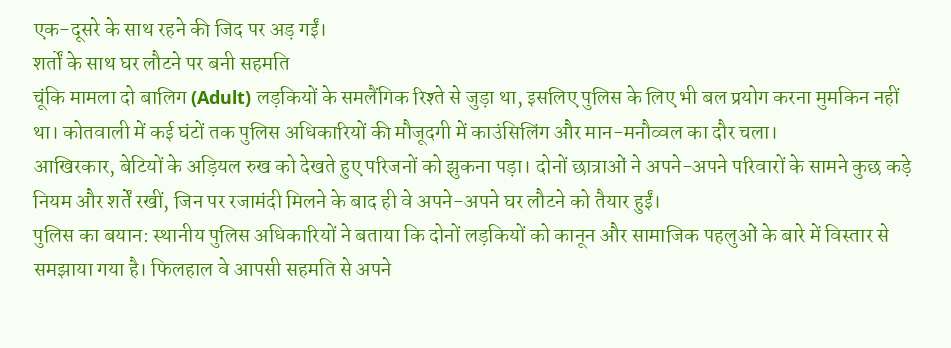एक-दूसरे के साथ रहने की जिद पर अड़ गईं।
शर्तों के साथ घर लौटने पर बनी सहमति
चूंकि मामला दो बालिग (Adult) लड़कियों के समलैंगिक रिश्ते से जुड़ा था, इसलिए पुलिस के लिए भी बल प्रयोग करना मुमकिन नहीं था। कोतवाली में कई घंटों तक पुलिस अधिकारियों की मौजूदगी में काउंसिलिंग और मान-मनौव्वल का दौर चला।
आखिरकार, बेटियों के अड़ियल रुख को देखते हुए परिजनों को झुकना पड़ा। दोनों छात्राओं ने अपने-अपने परिवारों के सामने कुछ कड़े नियम और शर्तें रखीं, जिन पर रजामंदी मिलने के बाद ही वे अपने-अपने घर लौटने को तैयार हुईं।
पुलिस का बयान: स्थानीय पुलिस अधिकारियों ने बताया कि दोनों लड़कियों को कानून और सामाजिक पहलुओं के बारे में विस्तार से समझाया गया है। फिलहाल वे आपसी सहमति से अपने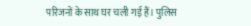परिजनों के साथ घर चली गई हैं। पुलिस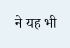ने यह भी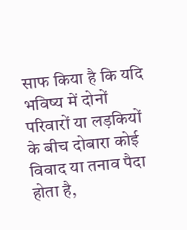साफ किया है कि यदि भविष्य में दोनों परिवारों या लड़कियों के बीच दोबारा कोई विवाद या तनाव पैदा होता है,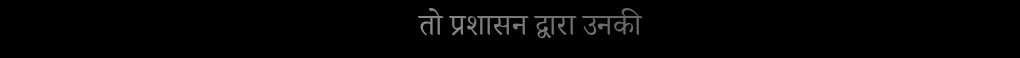तो प्रशासन द्वारा उनकी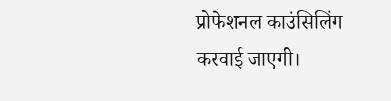प्रोफेशनल काउंसिलिंग करवाई जाएगी।